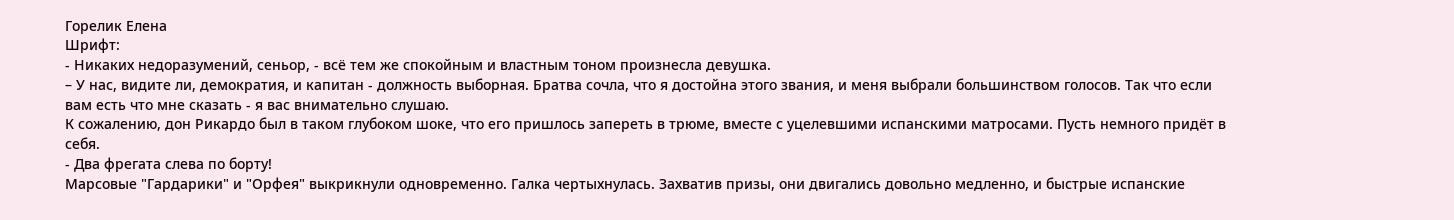Горелик Елена
Шрифт:
- Никаких недоразумений, сеньор, - всё тем же спокойным и властным тоном произнесла девушка.
– У нас, видите ли, демократия, и капитан - должность выборная. Братва сочла, что я достойна этого звания, и меня выбрали большинством голосов. Так что если вам есть что мне сказать - я вас внимательно слушаю.
К сожалению, дон Рикардо был в таком глубоком шоке, что его пришлось запереть в трюме, вместе с уцелевшими испанскими матросами. Пусть немного придёт в себя.
- Два фрегата слева по борту!
Марсовые "Гардарики" и "Орфея" выкрикнули одновременно. Галка чертыхнулась. Захватив призы, они двигались довольно медленно, и быстрые испанские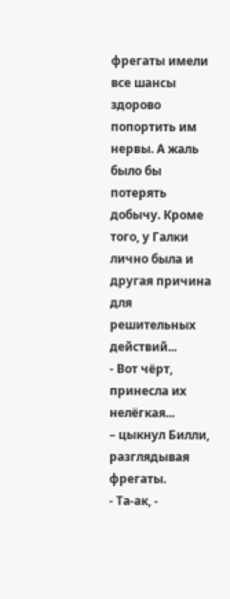фрегаты имели все шансы здорово попортить им нервы. А жаль было бы потерять добычу. Кроме того, у Галки лично была и другая причина для решительных действий...
- Вот чёрт, принесла их нелёгкая...
– цыкнул Билли, разглядывая фрегаты.
- Та-ак, -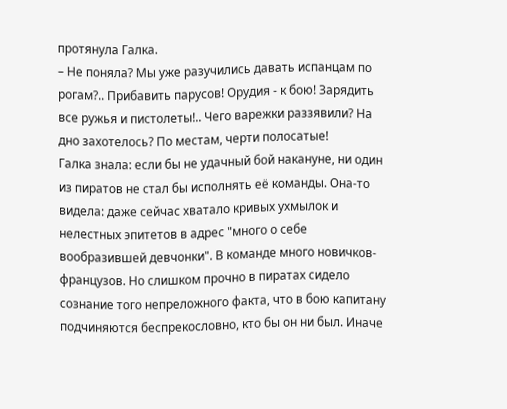протянула Галка.
– Не поняла? Мы уже разучились давать испанцам по рогам?.. Прибавить парусов! Орудия - к бою! Зарядить все ружья и пистолеты!.. Чего варежки раззявили? На дно захотелось? По местам, черти полосатые!
Галка знала: если бы не удачный бой накануне, ни один из пиратов не стал бы исполнять её команды. Она-то видела: даже сейчас хватало кривых ухмылок и нелестных эпитетов в адрес "много о себе вообразившей девчонки". В команде много новичков-французов. Но слишком прочно в пиратах сидело сознание того непреложного факта, что в бою капитану подчиняются беспрекословно, кто бы он ни был. Иначе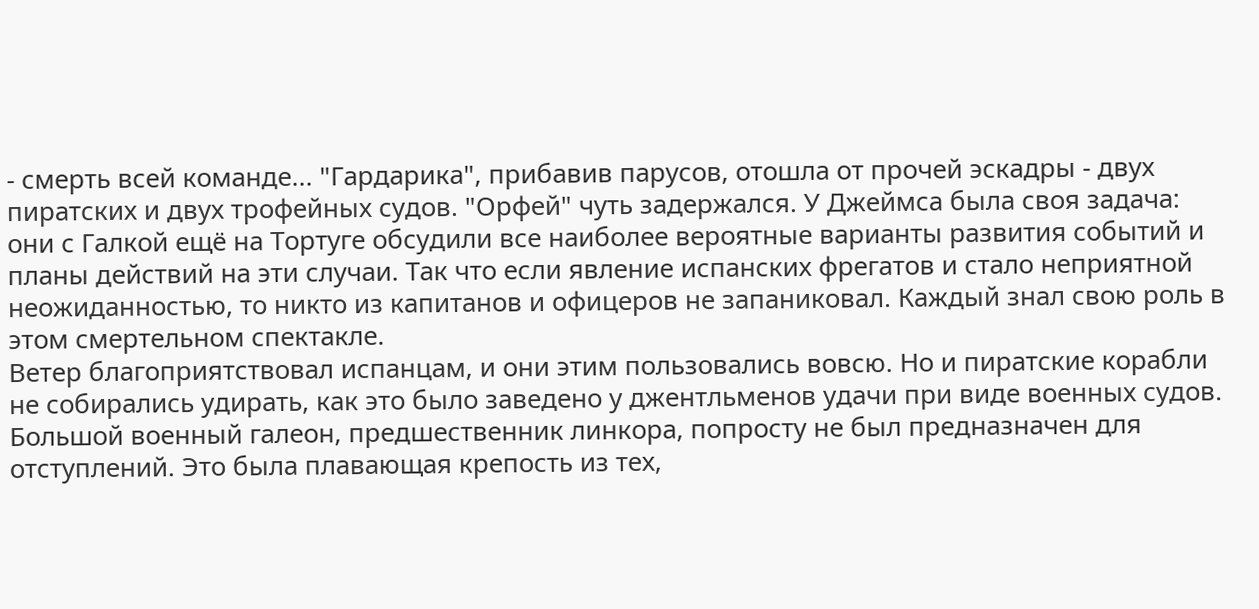- смерть всей команде... "Гардарика", прибавив парусов, отошла от прочей эскадры - двух пиратских и двух трофейных судов. "Орфей" чуть задержался. У Джеймса была своя задача: они с Галкой ещё на Тортуге обсудили все наиболее вероятные варианты развития событий и планы действий на эти случаи. Так что если явление испанских фрегатов и стало неприятной неожиданностью, то никто из капитанов и офицеров не запаниковал. Каждый знал свою роль в этом смертельном спектакле.
Ветер благоприятствовал испанцам, и они этим пользовались вовсю. Но и пиратские корабли не собирались удирать, как это было заведено у джентльменов удачи при виде военных судов. Большой военный галеон, предшественник линкора, попросту не был предназначен для отступлений. Это была плавающая крепость из тех,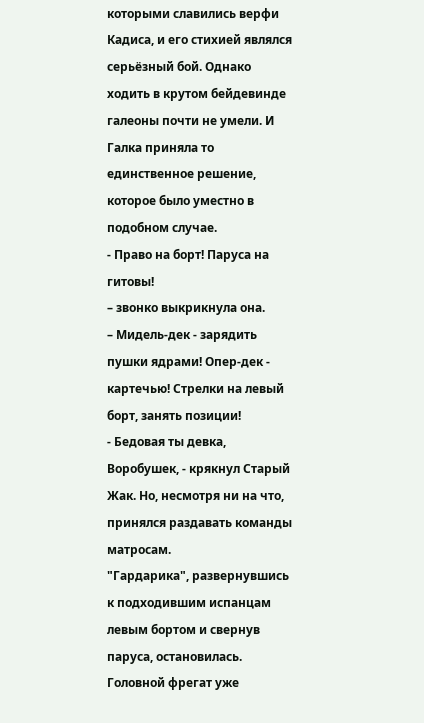которыми славились верфи Кадиса, и его стихией являлся серьёзный бой. Однако ходить в крутом бейдевинде галеоны почти не умели. И Галка приняла то единственное решение, которое было уместно в подобном случае.
- Право на борт! Паруса на гитовы!
– звонко выкрикнула она.
– Мидель-дек - зарядить пушки ядрами! Опер-дек - картечью! Стрелки на левый борт, занять позиции!
- Бедовая ты девка, Воробушек, - крякнул Старый Жак. Но, несмотря ни на что, принялся раздавать команды матросам.
"Гардарика", развернувшись к подходившим испанцам левым бортом и свернув паруса, остановилась. Головной фрегат уже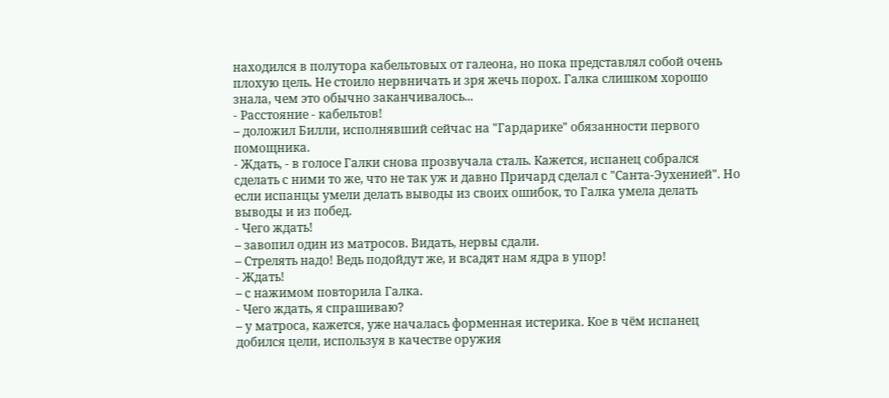находился в полутора кабельтовых от галеона, но пока представлял собой очень плохую цель. Не стоило нервничать и зря жечь порох. Галка слишком хорошо знала, чем это обычно заканчивалось...
- Расстояние - кабельтов!
– доложил Билли, исполнявший сейчас на "Гардарике" обязанности первого помощника.
- Ждать, - в голосе Галки снова прозвучала сталь. Кажется, испанец собрался сделать с ними то же, что не так уж и давно Причард сделал с "Санта-Эухенией". Но если испанцы умели делать выводы из своих ошибок, то Галка умела делать выводы и из побед.
- Чего ждать!
– завопил один из матросов. Видать, нервы сдали.
– Стрелять надо! Ведь подойдут же, и всадят нам ядра в упор!
- Ждать!
– с нажимом повторила Галка.
- Чего ждать, я спрашиваю?
– у матроса, кажется, уже началась форменная истерика. Кое в чём испанец добился цели, используя в качестве оружия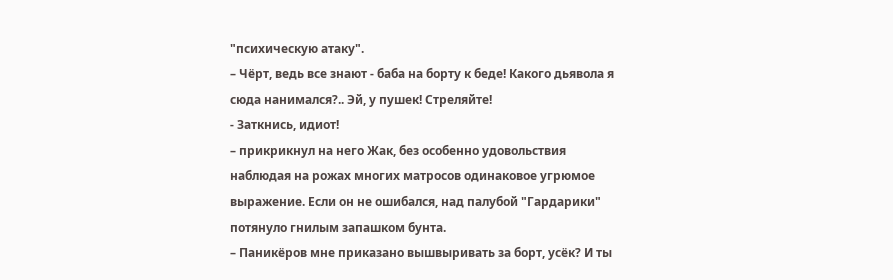"психическую атаку".
– Чёрт, ведь все знают - баба на борту к беде! Какого дьявола я сюда нанимался?.. Эй, у пушек! Стреляйте!
- Заткнись, идиот!
– прикрикнул на него Жак, без особенно удовольствия наблюдая на рожах многих матросов одинаковое угрюмое выражение. Если он не ошибался, над палубой "Гардарики" потянуло гнилым запашком бунта.
– Паникёров мне приказано вышвыривать за борт, усёк? И ты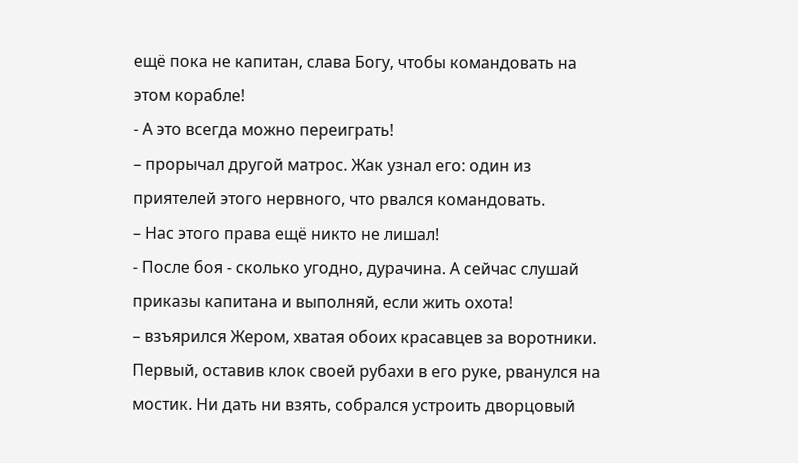ещё пока не капитан, слава Богу, чтобы командовать на этом корабле!
- А это всегда можно переиграть!
– прорычал другой матрос. Жак узнал его: один из приятелей этого нервного, что рвался командовать.
– Нас этого права ещё никто не лишал!
- После боя - сколько угодно, дурачина. А сейчас слушай приказы капитана и выполняй, если жить охота!
– взъярился Жером, хватая обоих красавцев за воротники.
Первый, оставив клок своей рубахи в его руке, рванулся на мостик. Ни дать ни взять, собрался устроить дворцовый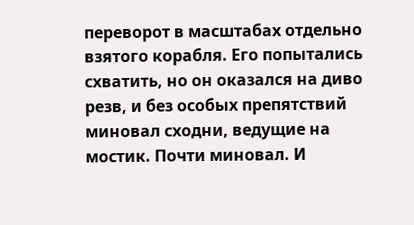переворот в масштабах отдельно взятого корабля. Его попытались схватить, но он оказался на диво резв, и без особых препятствий миновал сходни, ведущие на мостик. Почти миновал. И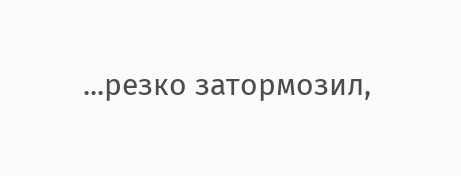...резко затормозил,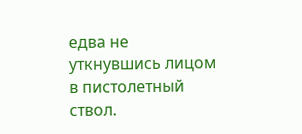едва не уткнувшись лицом в пистолетный ствол.